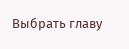Выбрать главу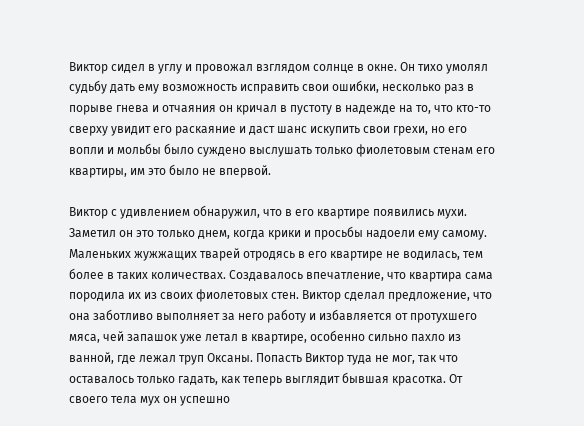Виктор сидел в углу и провожал взглядом солнце в окне. Он тихо умолял судьбу дать ему возможность исправить свои ошибки, несколько раз в порыве гнева и отчаяния он кричал в пустоту в надежде на то, что кто-то сверху увидит его раскаяние и даст шанс искупить свои грехи, но его вопли и мольбы было суждено выслушать только фиолетовым стенам его квартиры, им это было не впервой.

Виктор с удивлением обнаружил, что в его квартире появились мухи. Заметил он это только днем, когда крики и просьбы надоели ему самому. Маленьких жужжащих тварей отродясь в его квартире не водилась, тем более в таких количествах. Создавалось впечатление, что квартира сама породила их из своих фиолетовых стен. Виктор сделал предложение, что она заботливо выполняет за него работу и избавляется от протухшего мяса, чей запашок уже летал в квартире, особенно сильно пахло из ванной, где лежал труп Оксаны. Попасть Виктор туда не мог, так что оставалось только гадать, как теперь выглядит бывшая красотка. От своего тела мух он успешно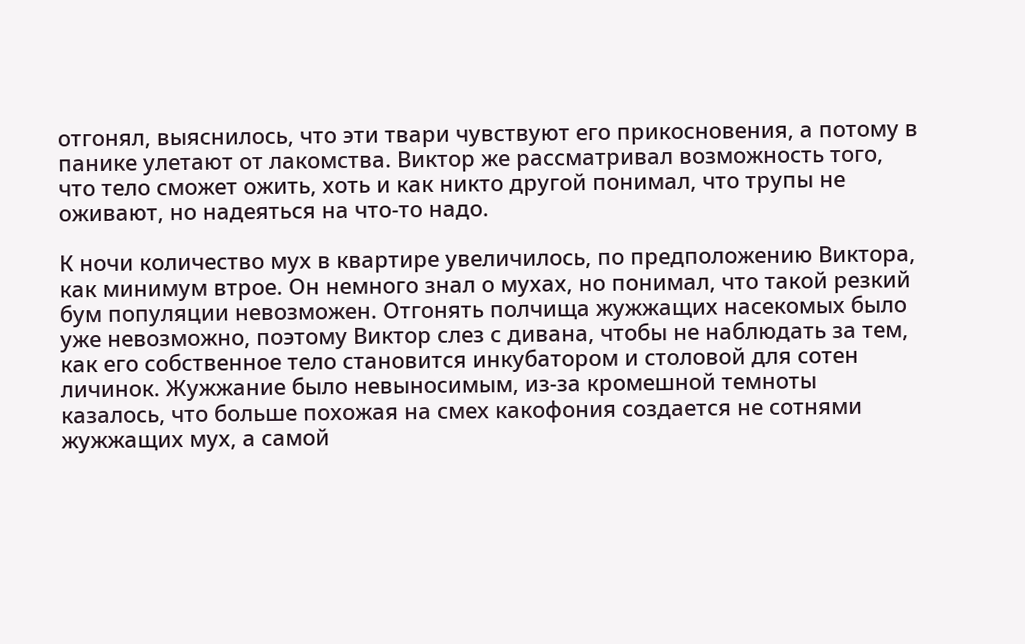отгонял, выяснилось, что эти твари чувствуют его прикосновения, а потому в панике улетают от лакомства. Виктор же рассматривал возможность того, что тело сможет ожить, хоть и как никто другой понимал, что трупы не оживают, но надеяться на что-то надо.

К ночи количество мух в квартире увеличилось, по предположению Виктора, как минимум втрое. Он немного знал о мухах, но понимал, что такой резкий бум популяции невозможен. Отгонять полчища жужжащих насекомых было уже невозможно, поэтому Виктор слез с дивана, чтобы не наблюдать за тем, как его собственное тело становится инкубатором и столовой для сотен личинок. Жужжание было невыносимым, из-за кромешной темноты казалось, что больше похожая на смех какофония создается не сотнями жужжащих мух, а самой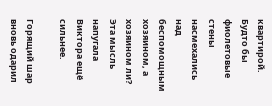квартирой. Будто бы фиолетовые стены насмехались над беспомощным хозяином, а хозяином ли? Эта мысль напугала Виктора ещё сильнее.

Горящий шар вновь одарил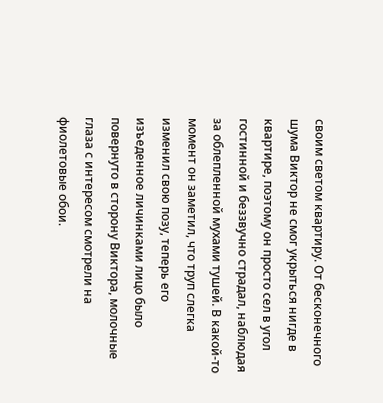своим светом квартиру. От бесконечного шума Виктор не смог укрыться нигде в квартире, поэтому он просто сел в угол гостинной и беззвучно страдал, наблюдая за облепленной мухами тушей. В какой-то момент он заметил, что труп слегка изменил свою позу, теперь его изъеденное личинками лицо было повернуто в сторону Виктора, молочные глаза с интересом смотрели на фиолетовые обои.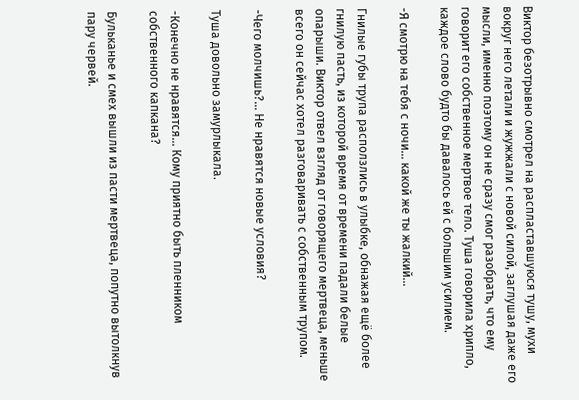Виктор безотрывно смотрел на распластавшуюся тушу, мухи вокруг него летали и жужжали с новой силой, заглушая даже его мысли, именно поэтому он не сразу смог разобрать, что ему говорит его собственное мертвое тело. Туша говорила хрипло, каждое слово будто бы давалось ей с большим усилием.

-Я смотрю на тебя с ночи… какой же ты жалкий…

Гнилые губы трупа расползлись в улыбке, обнажая ещё более гнилую пасть, из которой время от времени падали белые опарыши. Виктор отвел взгляд от говорящего мертвеца, меньше всего он сейчас хотел разговаривать с собственным трупом.

-Чего молчишь?... Не нравятся новые условия?

Туша довольно замурлыкала.

-Конечно не нравятся… Кому приятно быть пленником собственного капкана?

Бульканье и смех вышли из пасти мертвеца, попутно вытолкнув пару червей.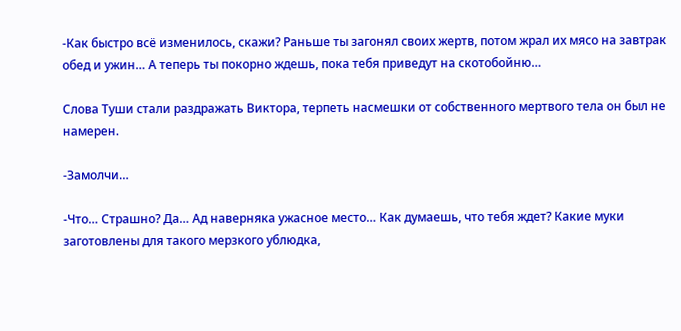-Как быстро всё изменилось, скажи? Раньше ты загонял своих жертв, потом жрал их мясо на завтрак обед и ужин… А теперь ты покорно ждешь, пока тебя приведут на скотобойню…

Слова Туши стали раздражать Виктора, терпеть насмешки от собственного мертвого тела он был не намерен.

-Замолчи…

-Что… Страшно? Да… Ад наверняка ужасное место… Как думаешь, что тебя ждет? Какие муки заготовлены для такого мерзкого ублюдка,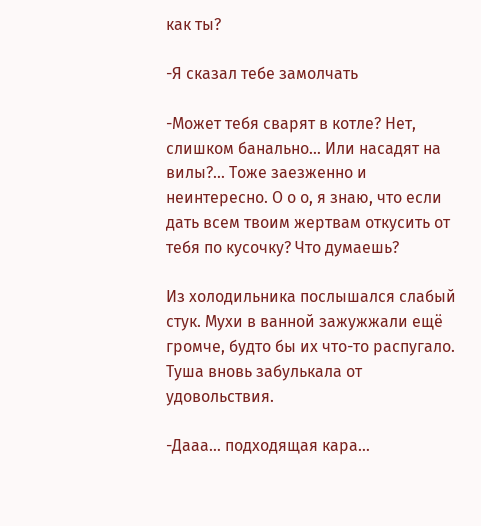как ты?

-Я сказал тебе замолчать

-Может тебя сварят в котле? Нет, слишком банально… Или насадят на вилы?... Тоже заезженно и неинтересно. О о о, я знаю, что если дать всем твоим жертвам откусить от тебя по кусочку? Что думаешь?

Из холодильника послышался слабый стук. Мухи в ванной зажужжали ещё громче, будто бы их что-то распугало. Туша вновь забулькала от удовольствия.

-Дааа… подходящая кара…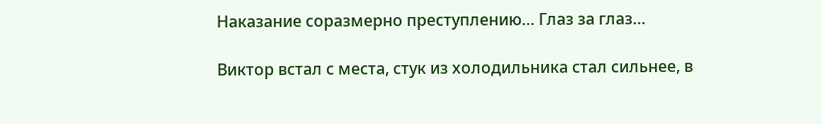Наказание соразмерно преступлению… Глаз за глаз…

Виктор встал с места, стук из холодильника стал сильнее, в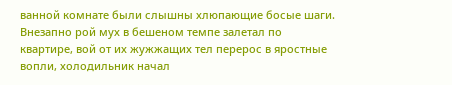ванной комнате были слышны хлюпающие босые шаги. Внезапно рой мух в бешеном темпе залетал по квартире, вой от их жужжащих тел перерос в яростные вопли, холодильник начал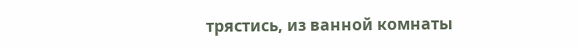трястись, из ванной комнаты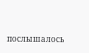послышалось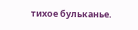тихое бульканье.